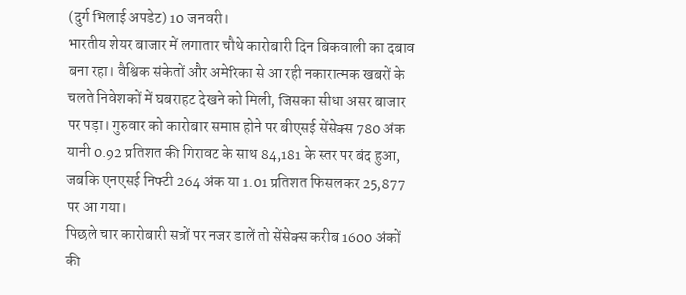(दुर्ग भिलाई अपडेट) 10 जनवरी।
भारतीय शेयर बाजार में लगातार चौथे कारोबारी दिन बिकवाली का दबाव बना रहा। वैश्विक संकेतों और अमेरिका से आ रही नकारात्मक खबरों के चलते निवेशकों में घबराहट देखने को मिली, जिसका सीधा असर बाजार पर पड़ा। गुरुवार को कारोबार समाप्त होने पर बीएसई सेंसेक्स 780 अंक यानी 0.92 प्रतिशत की गिरावट के साथ 84,181 के स्तर पर बंद हुआ, जबकि एनएसई निफ्टी 264 अंक या 1.01 प्रतिशत फिसलकर 25,877 पर आ गया।
पिछले चार कारोबारी सत्रों पर नजर डालें तो सेंसेक्स करीब 1600 अंकों की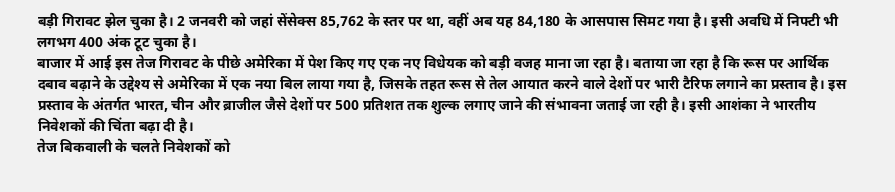बड़ी गिरावट झेल चुका है। 2 जनवरी को जहां सेंसेक्स 85,762 के स्तर पर था, वहीं अब यह 84,180 के आसपास सिमट गया है। इसी अवधि में निफ्टी भी लगभग 400 अंक टूट चुका है।
बाजार में आई इस तेज गिरावट के पीछे अमेरिका में पेश किए गए एक नए विधेयक को बड़ी वजह माना जा रहा है। बताया जा रहा है कि रूस पर आर्थिक दबाव बढ़ाने के उद्देश्य से अमेरिका में एक नया बिल लाया गया है, जिसके तहत रूस से तेल आयात करने वाले देशों पर भारी टैरिफ लगाने का प्रस्ताव है। इस प्रस्ताव के अंतर्गत भारत, चीन और ब्राजील जैसे देशों पर 500 प्रतिशत तक शुल्क लगाए जाने की संभावना जताई जा रही है। इसी आशंका ने भारतीय निवेशकों की चिंता बढ़ा दी है।
तेज बिकवाली के चलते निवेशकों को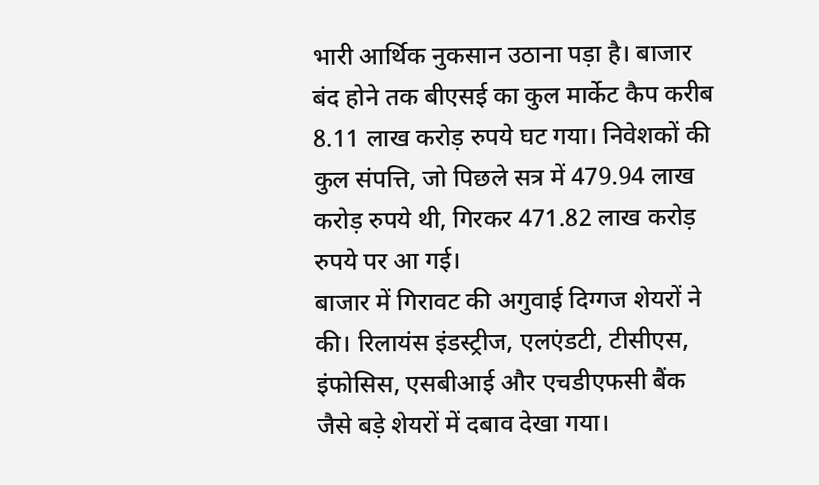भारी आर्थिक नुकसान उठाना पड़ा है। बाजार बंद होने तक बीएसई का कुल मार्केट कैप करीब 8.11 लाख करोड़ रुपये घट गया। निवेशकों की कुल संपत्ति, जो पिछले सत्र में 479.94 लाख करोड़ रुपये थी, गिरकर 471.82 लाख करोड़ रुपये पर आ गई।
बाजार में गिरावट की अगुवाई दिग्गज शेयरों ने की। रिलायंस इंडस्ट्रीज, एलएंडटी, टीसीएस, इंफोसिस, एसबीआई और एचडीएफसी बैंक जैसे बड़े शेयरों में दबाव देखा गया।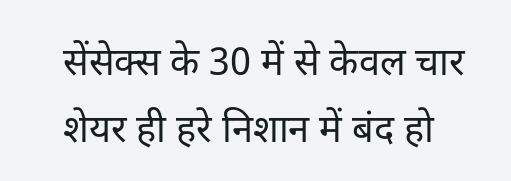सेंसेक्स के 30 में से केवल चार शेयर ही हरे निशान में बंद हो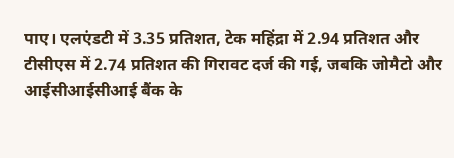पाए। एलएंडटी में 3.35 प्रतिशत, टेक महिंद्रा में 2.94 प्रतिशत और टीसीएस में 2.74 प्रतिशत की गिरावट दर्ज की गई, जबकि जोमैटो और आईसीआईसीआई बैंक के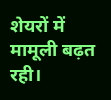शेयरों में मामूली बढ़त रही।